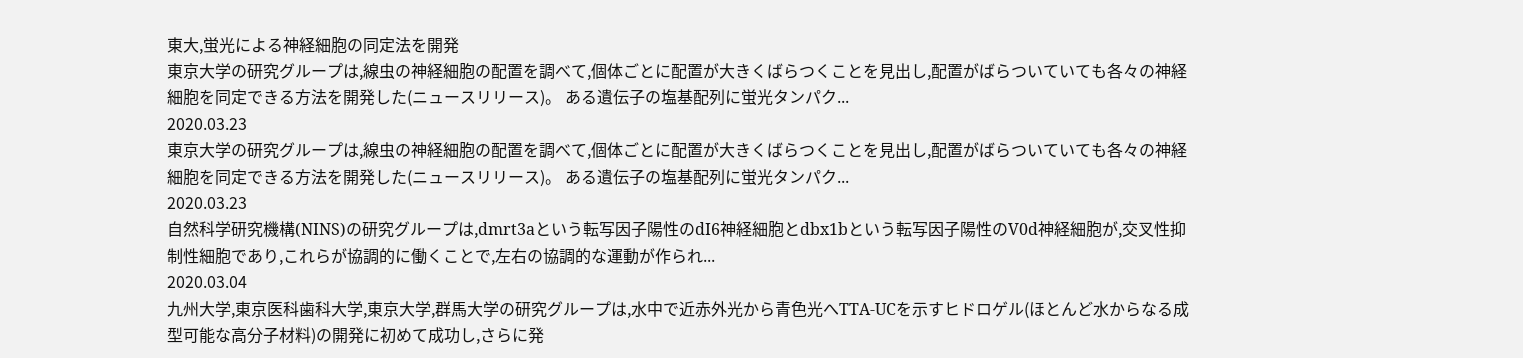東大,蛍光による神経細胞の同定法を開発
東京大学の研究グループは,線虫の神経細胞の配置を調べて,個体ごとに配置が大きくばらつくことを見出し,配置がばらついていても各々の神経細胞を同定できる方法を開発した(ニュースリリース)。 ある遺伝子の塩基配列に蛍光タンパク...
2020.03.23
東京大学の研究グループは,線虫の神経細胞の配置を調べて,個体ごとに配置が大きくばらつくことを見出し,配置がばらついていても各々の神経細胞を同定できる方法を開発した(ニュースリリース)。 ある遺伝子の塩基配列に蛍光タンパク...
2020.03.23
自然科学研究機構(NINS)の研究グループは,dmrt3aという転写因子陽性のdI6神経細胞とdbx1bという転写因子陽性のV0d神経細胞が,交叉性抑制性細胞であり,これらが協調的に働くことで,左右の協調的な運動が作られ...
2020.03.04
九州大学,東京医科歯科大学,東京大学,群馬大学の研究グループは,水中で近赤外光から青色光へTTA-UCを示すヒドロゲル(ほとんど水からなる成型可能な高分子材料)の開発に初めて成功し,さらに発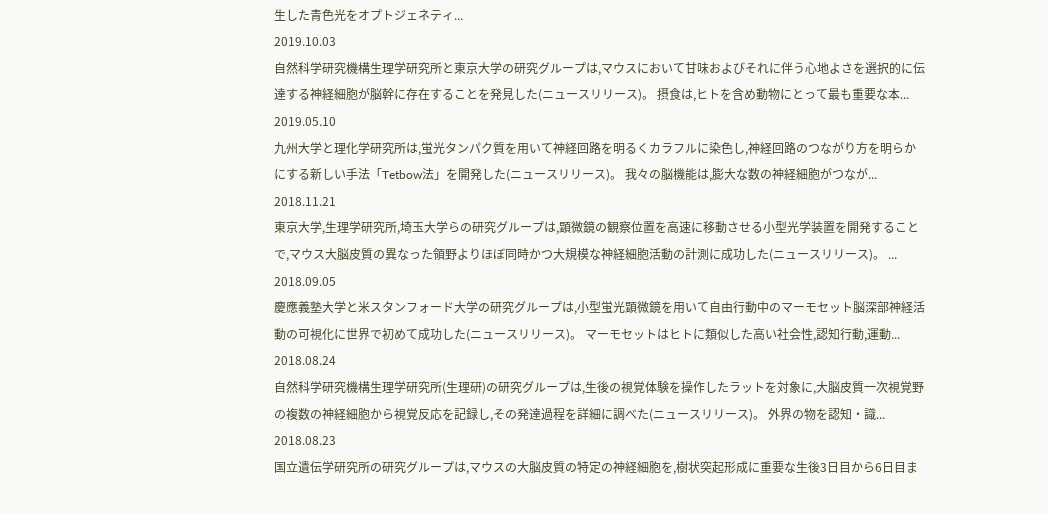生した青色光をオプトジェネティ...
2019.10.03
自然科学研究機構生理学研究所と東京大学の研究グループは,マウスにおいて甘味およびそれに伴う心地よさを選択的に伝達する神経細胞が脳幹に存在することを発見した(ニュースリリース)。 摂食は,ヒトを含め動物にとって最も重要な本...
2019.05.10
九州大学と理化学研究所は,蛍光タンパク質を用いて神経回路を明るくカラフルに染色し,神経回路のつながり方を明らかにする新しい手法「Tetbow法」を開発した(ニュースリリース)。 我々の脳機能は,膨大な数の神経細胞がつなが...
2018.11.21
東京大学,生理学研究所,埼玉大学らの研究グループは,顕微鏡の観察位置を高速に移動させる小型光学装置を開発することで,マウス大脳皮質の異なった領野よりほぼ同時かつ大規模な神経細胞活動の計測に成功した(ニュースリリース)。 ...
2018.09.05
慶應義塾大学と米スタンフォード大学の研究グループは,小型蛍光顕微鏡を用いて自由行動中のマーモセット脳深部神経活動の可視化に世界で初めて成功した(ニュースリリース)。 マーモセットはヒトに類似した高い社会性,認知行動,運動...
2018.08.24
自然科学研究機構生理学研究所(生理研)の研究グループは,生後の視覚体験を操作したラットを対象に,大脳皮質一次視覚野の複数の神経細胞から視覚反応を記録し,その発達過程を詳細に調べた(ニュースリリース)。 外界の物を認知・識...
2018.08.23
国立遺伝学研究所の研究グループは,マウスの大脳皮質の特定の神経細胞を,樹状突起形成に重要な生後3日目から6日目ま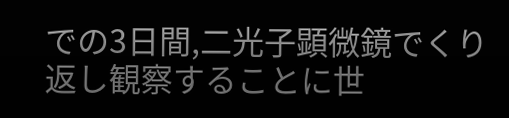での3日間,二光子顕微鏡でくり返し観察することに世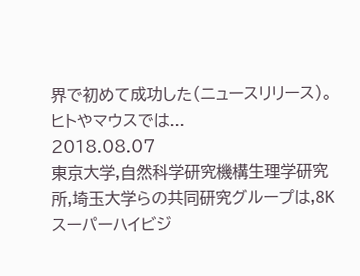界で初めて成功した(ニュースリリース)。 ヒトやマウスでは...
2018.08.07
東京大学,自然科学研究機構生理学研究所,埼玉大学らの共同研究グループは,8Kスーパーハイビジ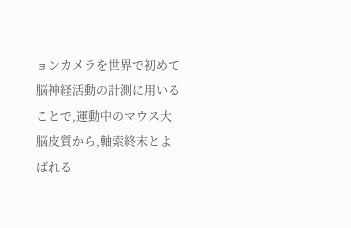ョンカメラを世界で初めて脳神経活動の計測に用いることで,運動中のマウス大脳皮質から,軸索終末とよばれる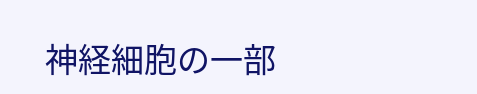神経細胞の一部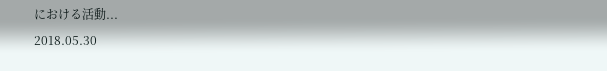における活動...
2018.05.30